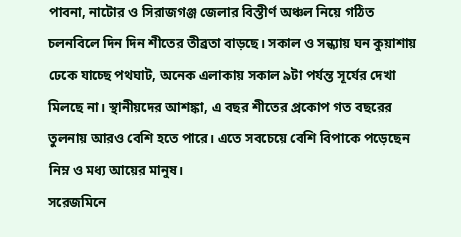পাবনা, নাটোর ও সিরাজগঞ্জ জেলার বিস্তীর্ণ অঞ্চল নিয়ে গঠিত চলনবিলে দিন দিন শীতের তীব্রতা বাড়ছে। সকাল ও সন্ধ্যায় ঘন কুয়াশায় ঢেকে যাচ্ছে পথঘাট, অনেক এলাকায় সকাল ৯টা পর্যন্ত সূর্যের দেখা মিলছে না। স্থানীয়দের আশঙ্কা, এ বছর শীতের প্রকোপ গত বছরের তুলনায় আরও বেশি হতে পারে। এতে সবচেয়ে বেশি বিপাকে পড়েছেন নিম্ন ও মধ্য আয়ের মানুষ।
সরেজমিনে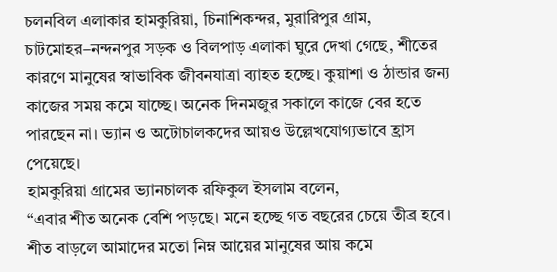চলনবিল এলাকার হামকুরিয়া, চিনাশিকন্দর, মুরারিপুর গ্রাম, চাটমোহর–নন্দনপুর সড়ক ও বিলপাড় এলাকা ঘুরে দেখা গেছে, শীতের কারণে মানুষের স্বাভাবিক জীবনযাত্রা ব্যাহত হচ্ছে। কুয়াশা ও ঠান্ডার জন্য কাজের সময় কমে যাচ্ছে। অনেক দিনমজুর সকালে কাজে বের হতে পারছেন না। ভ্যান ও অটোচালকদের আয়ও উল্লেখযোগ্যভাবে হ্রাস পেয়েছে।
হামকুরিয়া গ্রামের ভ্যানচালক রফিকুল ইসলাম বলেন,
“এবার শীত অনেক বেশি পড়ছে। মনে হচ্ছে গত বছরের চেয়ে তীব্র হবে। শীত বাড়লে আমাদের মতো নিম্ন আয়ের মানুষের আয় কমে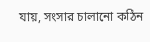যায়, সংসার চালানো কঠিন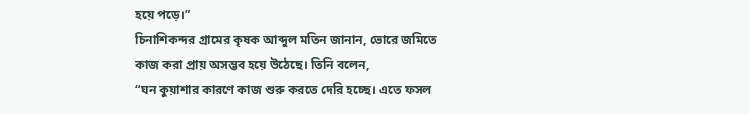হয়ে পড়ে।”
চিনাশিকন্দর গ্রামের কৃষক আব্দুল মতিন জানান, ভোরে জমিতে কাজ করা প্রায় অসম্ভব হয়ে উঠেছে। তিনি বলেন,
“ঘন কুয়াশার কারণে কাজ শুরু করতে দেরি হচ্ছে। এতে ফসল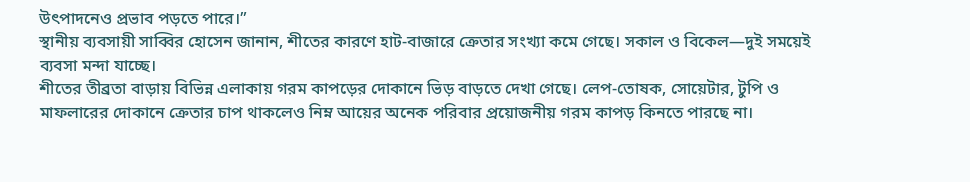উৎপাদনেও প্রভাব পড়তে পারে।”
স্থানীয় ব্যবসায়ী সাব্বির হোসেন জানান, শীতের কারণে হাট-বাজারে ক্রেতার সংখ্যা কমে গেছে। সকাল ও বিকেল—দুই সময়েই ব্যবসা মন্দা যাচ্ছে।
শীতের তীব্রতা বাড়ায় বিভিন্ন এলাকায় গরম কাপড়ের দোকানে ভিড় বাড়তে দেখা গেছে। লেপ-তোষক, সোয়েটার, টুপি ও মাফলারের দোকানে ক্রেতার চাপ থাকলেও নিম্ন আয়ের অনেক পরিবার প্রয়োজনীয় গরম কাপড় কিনতে পারছে না।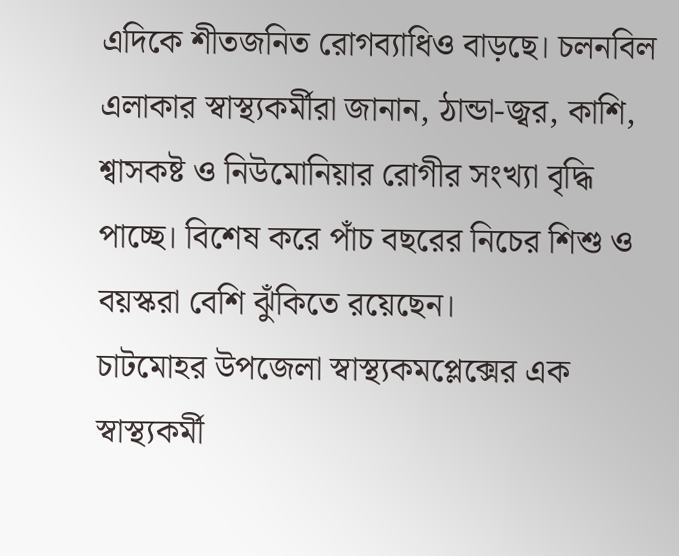এদিকে শীতজনিত রোগব্যাধিও বাড়ছে। চলনবিল এলাকার স্বাস্থ্যকর্মীরা জানান, ঠান্ডা-জ্বর, কাশি, শ্বাসকষ্ট ও নিউমোনিয়ার রোগীর সংখ্যা বৃদ্ধি পাচ্ছে। বিশেষ করে পাঁচ বছরের নিচের শিশু ও বয়স্করা বেশি ঝুঁকিতে রয়েছেন।
চাটমোহর উপজেলা স্বাস্থ্যকমপ্লেক্সের এক স্বাস্থ্যকর্মী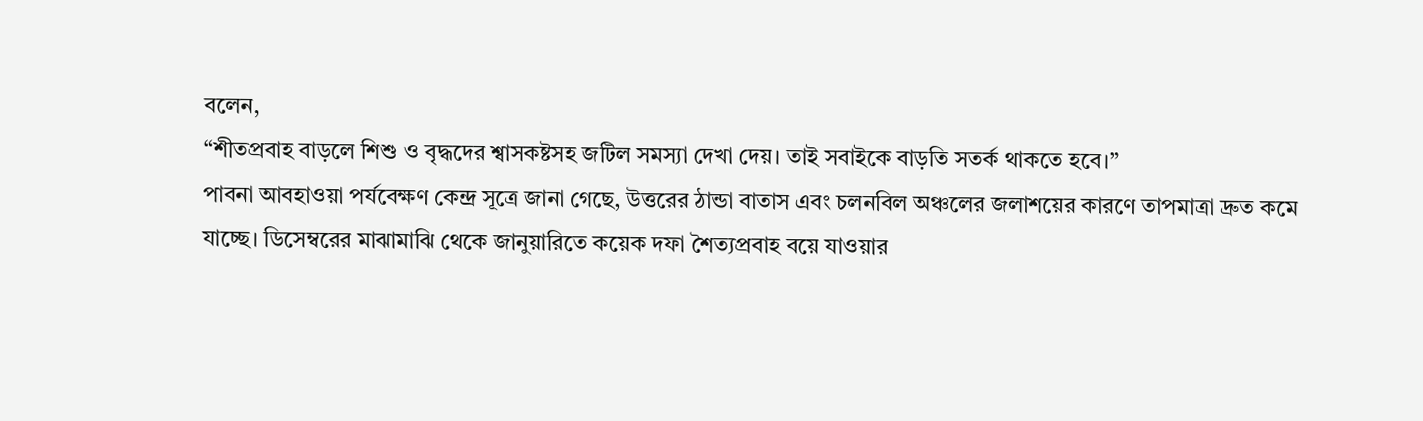বলেন,
“শীতপ্রবাহ বাড়লে শিশু ও বৃদ্ধদের শ্বাসকষ্টসহ জটিল সমস্যা দেখা দেয়। তাই সবাইকে বাড়তি সতর্ক থাকতে হবে।”
পাবনা আবহাওয়া পর্যবেক্ষণ কেন্দ্র সূত্রে জানা গেছে, উত্তরের ঠান্ডা বাতাস এবং চলনবিল অঞ্চলের জলাশয়ের কারণে তাপমাত্রা দ্রুত কমে যাচ্ছে। ডিসেম্বরের মাঝামাঝি থেকে জানুয়ারিতে কয়েক দফা শৈত্যপ্রবাহ বয়ে যাওয়ার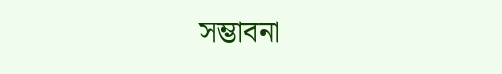সম্ভাবনা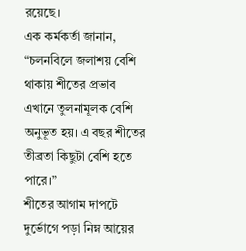রয়েছে।
এক কর্মকর্তা জানান, “চলনবিলে জলাশয় বেশি থাকায় শীতের প্রভাব এখানে তুলনামূলক বেশি অনুভূত হয়। এ বছর শীতের তীব্রতা কিছুটা বেশি হতে পারে।”
শীতের আগাম দাপটে দুর্ভোগে পড়া নিম্ন আয়ের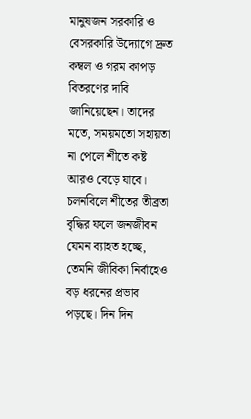মানুষজন সরকারি ও বেসরকারি উদ্যোগে দ্রুত কম্বল ও গরম কাপড় বিতরণের দাবি জানিয়েছেন। তাদের মতে, সময়মতো সহায়তা না পেলে শীতে কষ্ট আরও বেড়ে যাবে।
চলনবিলে শীতের তীব্রতা বৃদ্ধির ফলে জনজীবন যেমন ব্যাহত হচ্ছে, তেমনি জীবিকা নির্বাহেও বড় ধরনের প্রভাব পড়ছে। দিন দিন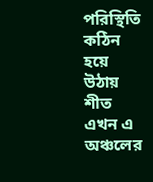পরিস্থিতি কঠিন হয়ে উঠায় শীত এখন এ অঞ্চলের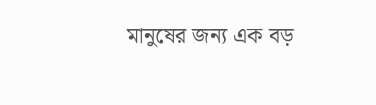মানুষের জন্য এক বড়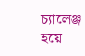চ্যালেঞ্জ হয়ে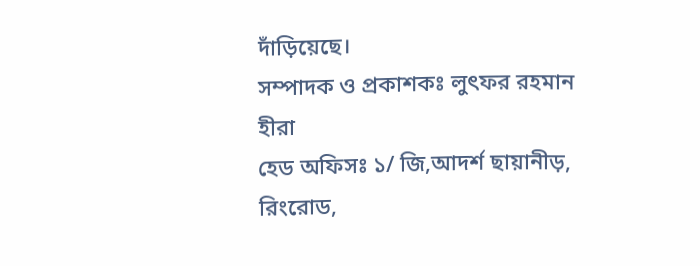দাঁড়িয়েছে।
সম্পাদক ও প্রকাশকঃ লুৎফর রহমান হীরা
হেড অফিসঃ ১/ জি,আদর্শ ছায়ানীড়, রিংরোড,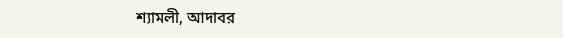শ্যামলী, আদাবর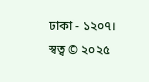ঢাকা - ১২০৭।
স্বত্ব © ২০২৫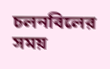চলনবিলের সময়